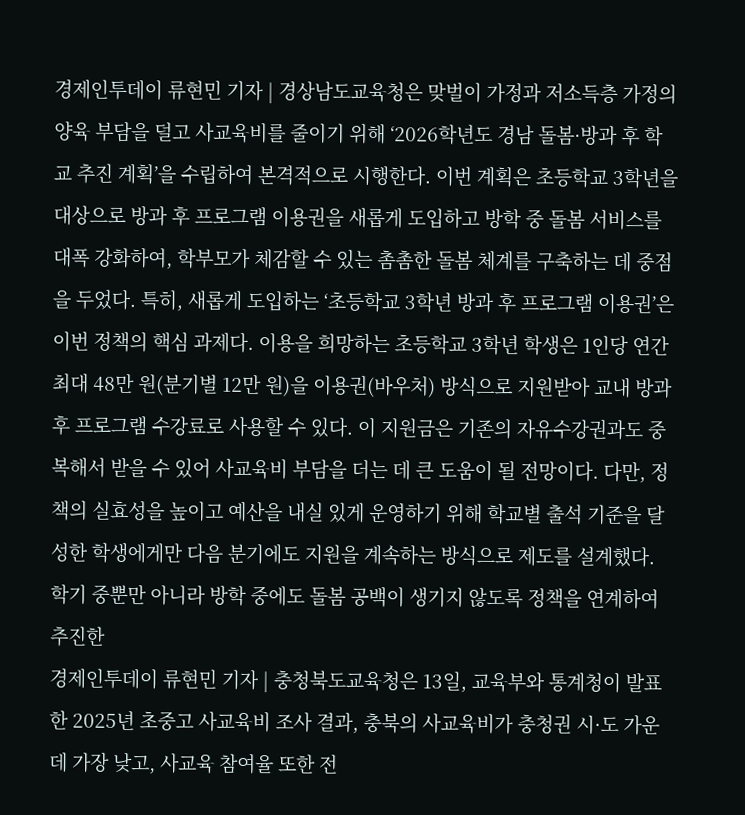경제인투데이 류현민 기자 | 경상남도교육청은 맞벌이 가정과 저소득층 가정의 양육 부담을 덜고 사교육비를 줄이기 위해 ‘2026학년도 경남 돌봄·방과 후 학교 추진 계획’을 수립하여 본격적으로 시행한다. 이번 계획은 초등학교 3학년을 대상으로 방과 후 프로그램 이용권을 새롭게 도입하고 방학 중 돌봄 서비스를 대폭 강화하여, 학부모가 체감할 수 있는 촘촘한 돌봄 체계를 구축하는 데 중점을 두었다. 특히, 새롭게 도입하는 ‘초등학교 3학년 방과 후 프로그램 이용권’은 이번 정책의 핵심 과제다. 이용을 희망하는 초등학교 3학년 학생은 1인당 연간 최대 48만 원(분기별 12만 원)을 이용권(바우처) 방식으로 지원받아 교내 방과 후 프로그램 수강료로 사용할 수 있다. 이 지원금은 기존의 자유수강권과도 중복해서 받을 수 있어 사교육비 부담을 더는 데 큰 도움이 될 전망이다. 다만, 정책의 실효성을 높이고 예산을 내실 있게 운영하기 위해 학교별 출석 기준을 달성한 학생에게만 다음 분기에도 지원을 계속하는 방식으로 제도를 설계했다. 학기 중뿐만 아니라 방학 중에도 돌봄 공백이 생기지 않도록 정책을 연계하여 추진한
경제인투데이 류현민 기자 | 충청북도교육청은 13일, 교육부와 통계청이 발표한 2025년 초중고 사교육비 조사 결과, 충북의 사교육비가 충청권 시·도 가운데 가장 낮고, 사교육 참여율 또한 전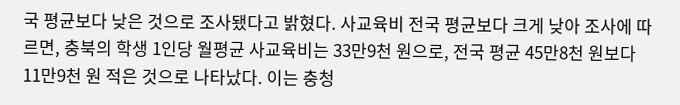국 평균보다 낮은 것으로 조사됐다고 밝혔다. 사교육비 전국 평균보다 크게 낮아 조사에 따르면, 충북의 학생 1인당 월평균 사교육비는 33만9천 원으로, 전국 평균 45만8천 원보다 11만9천 원 적은 것으로 나타났다. 이는 충청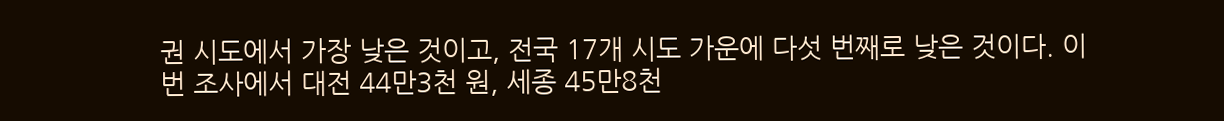권 시도에서 가장 낮은 것이고, 전국 17개 시도 가운에 다섯 번째로 낮은 것이다. 이번 조사에서 대전 44만3천 원, 세종 45만8천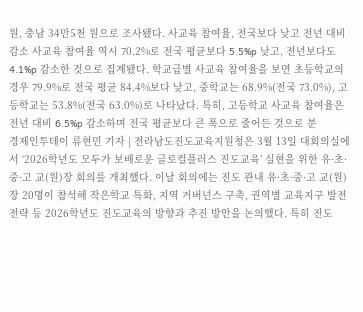원, 충남 34만5천 원으로 조사됐다. 사교육 참여율, 전국보다 낮고 전년 대비 감소 사교육 참여율 역시 70.2%로 전국 평균보다 5.5%p 낮고, 전년보다도 4.1%p 감소한 것으로 집계됐다. 학교급별 사교육 참여율을 보면 초등학교의 경우 79.9%로 전국 평균 84.4%보다 낮고, 중학교는 68.9%(전국 73.0%), 고등학교는 53.8%(전국 63.0%)로 나타났다. 특히, 고등학교 사교육 참여율은 전년 대비 6.5%p 감소하며 전국 평균보다 큰 폭으로 줄어든 것으로 분
경제인투데이 류현민 기자 | 전라남도진도교육지원청은 3월 13일 대회의실에서 ‘2026학년도 모두가 보배로운 글로컬플러스 진도교육’ 실현을 위한 유·초·중·고 교(원)장 회의를 개최했다. 이날 회의에는 진도 관내 유·초·중·고 교(원)장 20명이 참석해 작은학교 특화, 지역 거버넌스 구축, 권역별 교육지구 발전 전략 등 2026학년도 진도교육의 방향과 추진 방안을 논의했다. 특히 진도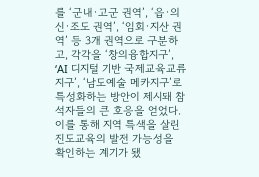를 ‘군내·고군 권역’, ‘읍·의신·조도 권역’, ‘임회·지산 권역’ 등 3개 권역으로 구분하고, 각각을 ‘창의융합지구’, ‘AI 디지털 기반 국제교육교류지구’, ‘남도예술 메카지구’로 특성화하는 방안이 제시돼 참석자들의 큰 호응을 얻었다. 이를 통해 지역 특색을 살린 진도교육의 발전 가능성을 확인하는 계기가 됐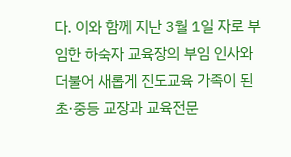다. 이와 함께 지난 3월 1일 자로 부임한 하숙자 교육장의 부임 인사와 더불어 새롭게 진도교육 가족이 된 초·중등 교장과 교육전문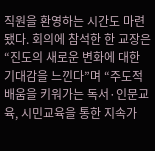직원을 환영하는 시간도 마련됐다. 회의에 참석한 한 교장은 “진도의 새로운 변화에 대한 기대감을 느낀다”며 “주도적 배움을 키워가는 독서·인문교육, 시민교육을 통한 지속가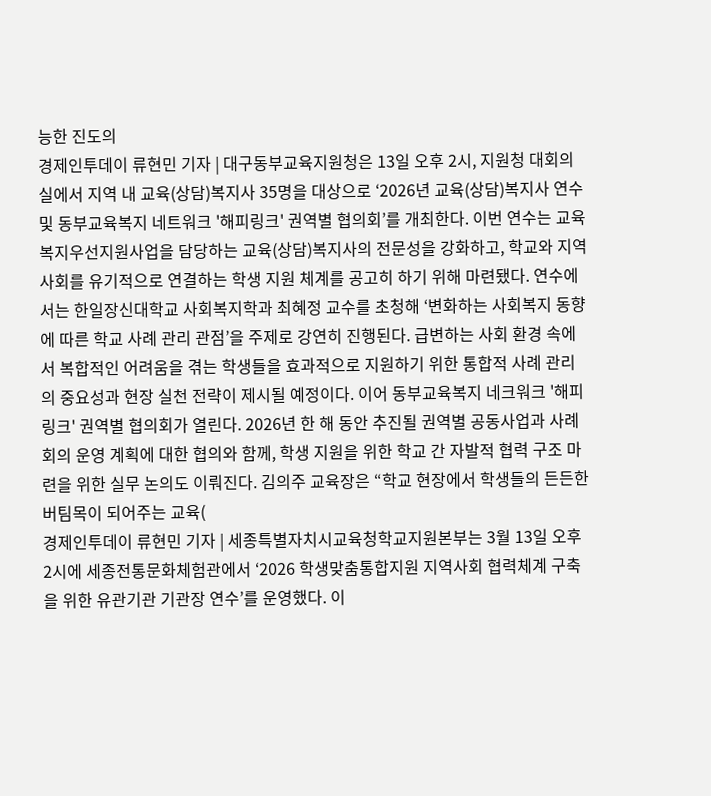능한 진도의
경제인투데이 류현민 기자 | 대구동부교육지원청은 13일 오후 2시, 지원청 대회의실에서 지역 내 교육(상담)복지사 35명을 대상으로 ‘2026년 교육(상담)복지사 연수 및 동부교육복지 네트워크 '해피링크' 권역별 협의회’를 개최한다. 이번 연수는 교육복지우선지원사업을 담당하는 교육(상담)복지사의 전문성을 강화하고, 학교와 지역 사회를 유기적으로 연결하는 학생 지원 체계를 공고히 하기 위해 마련됐다. 연수에서는 한일장신대학교 사회복지학과 최혜정 교수를 초청해 ‘변화하는 사회복지 동향에 따른 학교 사례 관리 관점’을 주제로 강연히 진행된다. 급변하는 사회 환경 속에서 복합적인 어려움을 겪는 학생들을 효과적으로 지원하기 위한 통합적 사례 관리의 중요성과 현장 실천 전략이 제시될 예정이다. 이어 동부교육복지 네크워크 '해피링크' 권역별 협의회가 열린다. 2026년 한 해 동안 추진될 권역별 공동사업과 사례 회의 운영 계획에 대한 협의와 함께, 학생 지원을 위한 학교 간 자발적 협력 구조 마련을 위한 실무 논의도 이뤄진다. 김의주 교육장은 “학교 현장에서 학생들의 든든한 버팀목이 되어주는 교육(
경제인투데이 류현민 기자 | 세종특별자치시교육청학교지원본부는 3월 13일 오후 2시에 세종전통문화체험관에서 ‘2026 학생맞춤통합지원 지역사회 협력체계 구축을 위한 유관기관 기관장 연수’를 운영했다. 이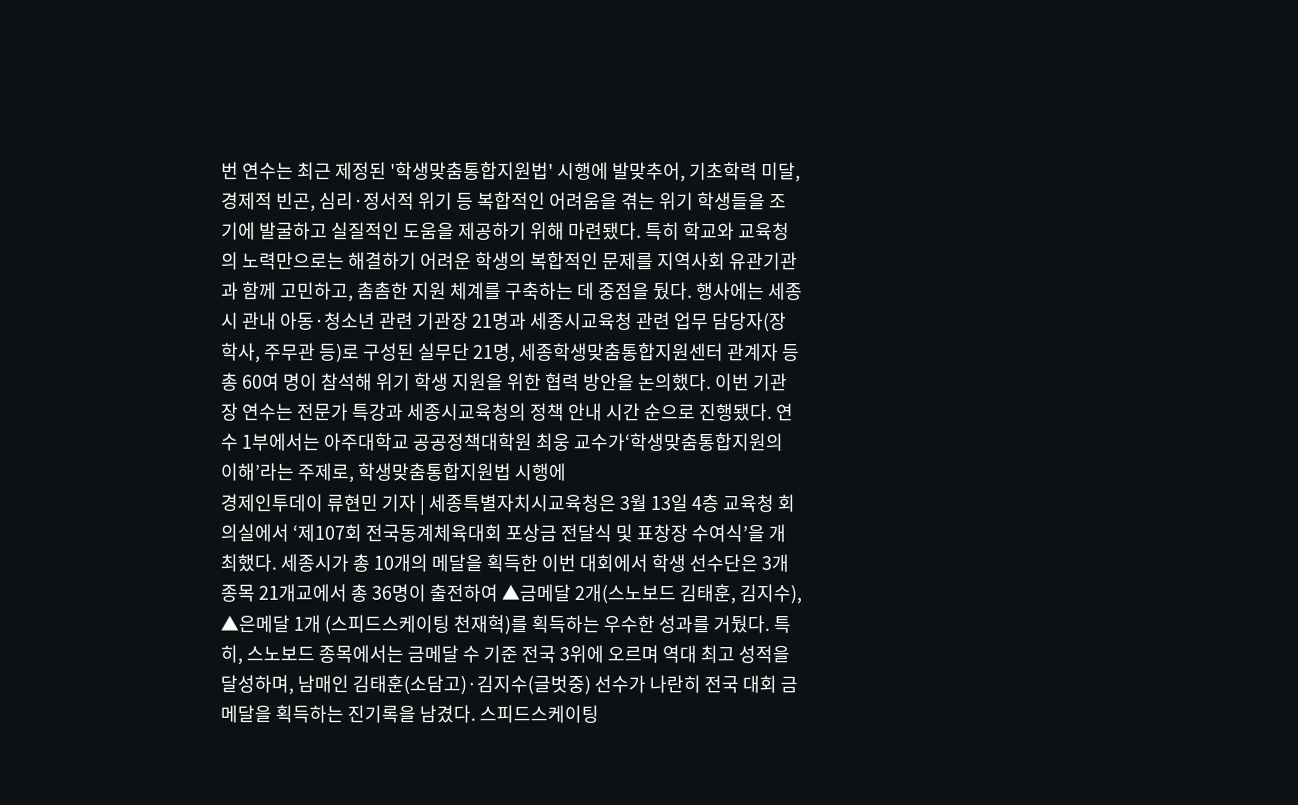번 연수는 최근 제정된 '학생맞춤통합지원법' 시행에 발맞추어, 기초학력 미달, 경제적 빈곤, 심리·정서적 위기 등 복합적인 어려움을 겪는 위기 학생들을 조기에 발굴하고 실질적인 도움을 제공하기 위해 마련됐다. 특히 학교와 교육청의 노력만으로는 해결하기 어려운 학생의 복합적인 문제를 지역사회 유관기관과 함께 고민하고, 촘촘한 지원 체계를 구축하는 데 중점을 뒀다. 행사에는 세종시 관내 아동·청소년 관련 기관장 21명과 세종시교육청 관련 업무 담당자(장학사, 주무관 등)로 구성된 실무단 21명, 세종학생맞춤통합지원센터 관계자 등 총 60여 명이 참석해 위기 학생 지원을 위한 협력 방안을 논의했다. 이번 기관장 연수는 전문가 특강과 세종시교육청의 정책 안내 시간 순으로 진행됐다. 연수 1부에서는 아주대학교 공공정책대학원 최웅 교수가‘학생맞춤통합지원의 이해’라는 주제로, 학생맞춤통합지원법 시행에
경제인투데이 류현민 기자 | 세종특별자치시교육청은 3월 13일 4층 교육청 회의실에서 ‘제107회 전국동계체육대회 포상금 전달식 및 표창장 수여식’을 개최했다. 세종시가 총 10개의 메달을 획득한 이번 대회에서 학생 선수단은 3개 종목 21개교에서 총 36명이 출전하여 ▲금메달 2개(스노보드 김태훈, 김지수), ▲은메달 1개 (스피드스케이팅 천재혁)를 획득하는 우수한 성과를 거뒀다. 특히, 스노보드 종목에서는 금메달 수 기준 전국 3위에 오르며 역대 최고 성적을 달성하며, 남매인 김태훈(소담고)·김지수(글벗중) 선수가 나란히 전국 대회 금메달을 획득하는 진기록을 남겼다. 스피드스케이팅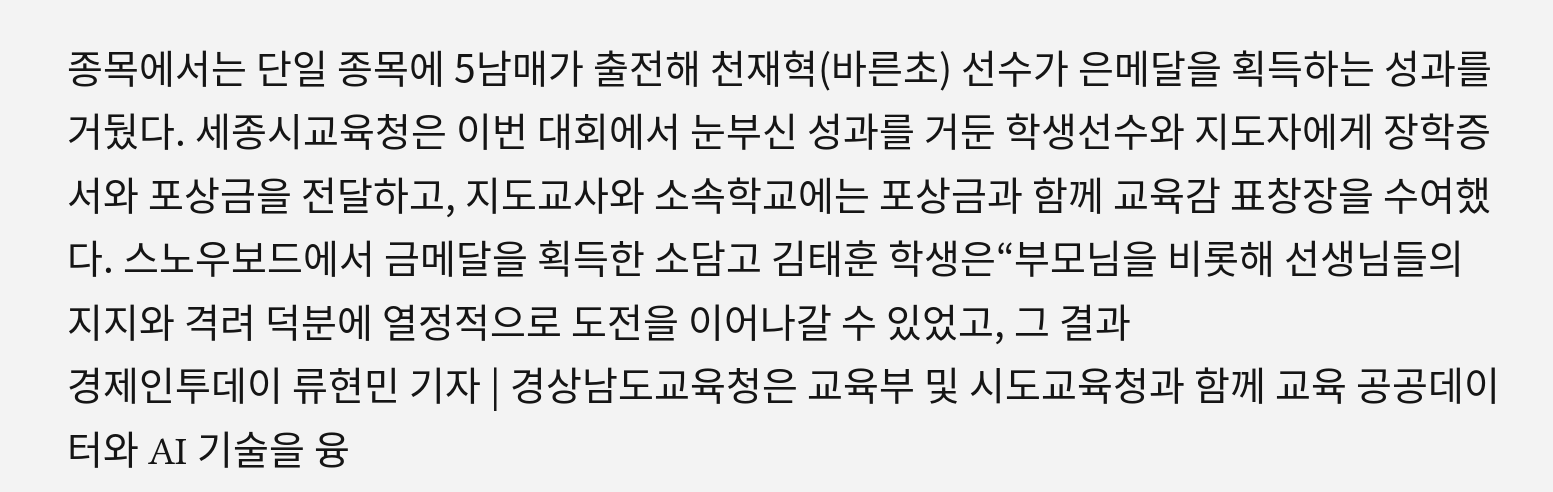종목에서는 단일 종목에 5남매가 출전해 천재혁(바른초) 선수가 은메달을 획득하는 성과를 거뒀다. 세종시교육청은 이번 대회에서 눈부신 성과를 거둔 학생선수와 지도자에게 장학증서와 포상금을 전달하고, 지도교사와 소속학교에는 포상금과 함께 교육감 표창장을 수여했다. 스노우보드에서 금메달을 획득한 소담고 김태훈 학생은“부모님을 비롯해 선생님들의 지지와 격려 덕분에 열정적으로 도전을 이어나갈 수 있었고, 그 결과
경제인투데이 류현민 기자 | 경상남도교육청은 교육부 및 시도교육청과 함께 교육 공공데이터와 AI 기술을 융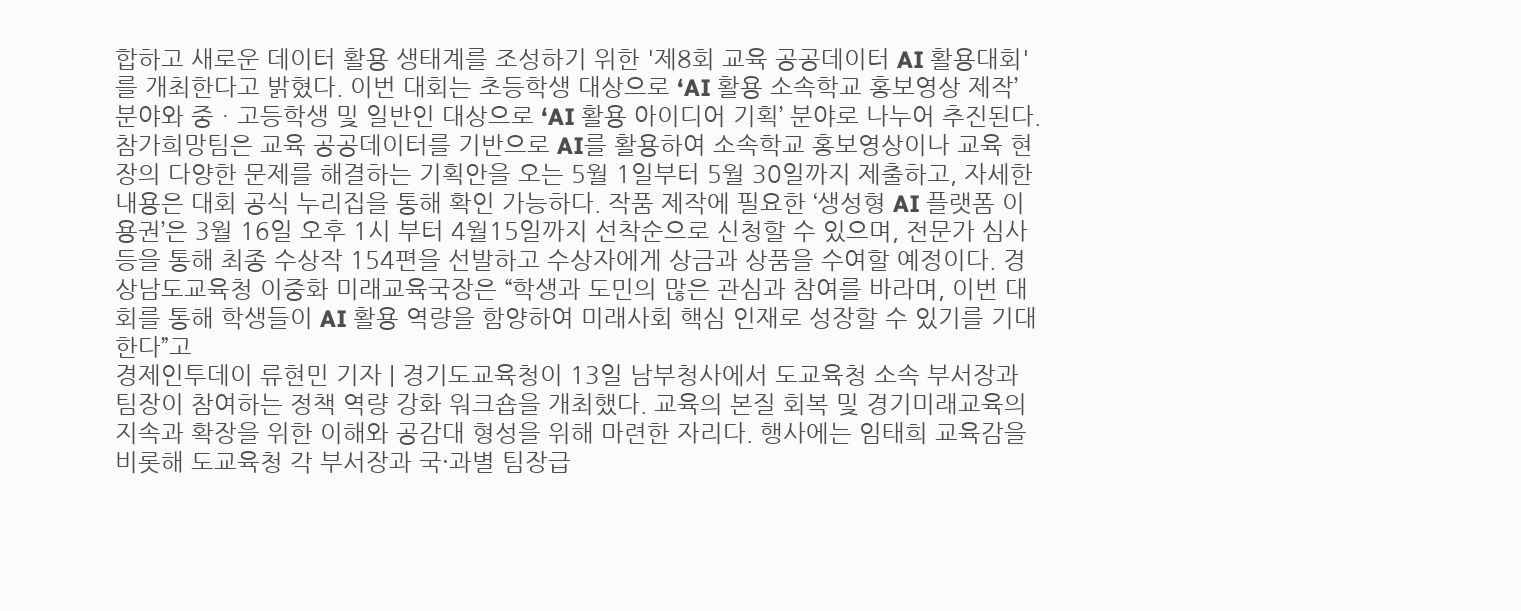합하고 새로운 데이터 활용 생태계를 조성하기 위한 '제8회 교육 공공데이터 AI 활용대회'를 개최한다고 밝혔다. 이번 대회는 초등학생 대상으로 ‘AI 활용 소속학교 홍보영상 제작’ 분야와 중ㆍ고등학생 및 일반인 대상으로 ‘AI 활용 아이디어 기획’ 분야로 나누어 추진된다. 참가희망팀은 교육 공공데이터를 기반으로 AI를 활용하여 소속학교 홍보영상이나 교육 현장의 다양한 문제를 해결하는 기획안을 오는 5월 1일부터 5월 30일까지 제출하고, 자세한 내용은 대회 공식 누리집을 통해 확인 가능하다. 작품 제작에 필요한 ‘생성형 AI 플랫폼 이용권’은 3월 16일 오후 1시 부터 4월15일까지 선착순으로 신청할 수 있으며, 전문가 심사 등을 통해 최종 수상작 154편을 선발하고 수상자에게 상금과 상품을 수여할 예정이다. 경상남도교육청 이중화 미래교육국장은 “학생과 도민의 많은 관심과 참여를 바라며, 이번 대회를 통해 학생들이 AI 활용 역량을 함양하여 미래사회 핵심 인재로 성장할 수 있기를 기대한다”고
경제인투데이 류현민 기자 | 경기도교육청이 13일 남부청사에서 도교육청 소속 부서장과 팀장이 참여하는 정책 역량 강화 워크숍을 개최했다. 교육의 본질 회복 및 경기미래교육의 지속과 확장을 위한 이해와 공감대 형성을 위해 마련한 자리다. 행사에는 임태희 교육감을 비롯해 도교육청 각 부서장과 국·과별 팀장급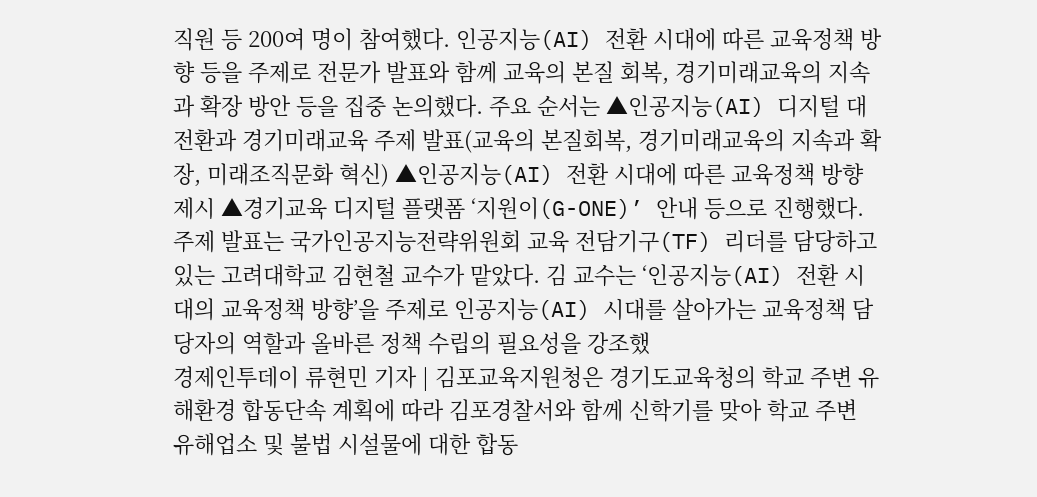직원 등 200여 명이 참여했다. 인공지능(AI) 전환 시대에 따른 교육정책 방향 등을 주제로 전문가 발표와 함께 교육의 본질 회복, 경기미래교육의 지속과 확장 방안 등을 집중 논의했다. 주요 순서는 ▲인공지능(AI) 디지털 대전환과 경기미래교육 주제 발표(교육의 본질회복, 경기미래교육의 지속과 확장, 미래조직문화 혁신) ▲인공지능(AI) 전환 시대에 따른 교육정책 방향 제시 ▲경기교육 디지털 플랫폼 ‘지원이(G-ONE)’ 안내 등으로 진행했다. 주제 발표는 국가인공지능전략위원회 교육 전담기구(TF) 리더를 담당하고 있는 고려대학교 김현철 교수가 맡았다. 김 교수는 ‘인공지능(AI) 전환 시대의 교육정책 방향’을 주제로 인공지능(AI) 시대를 살아가는 교육정책 담당자의 역할과 올바른 정책 수립의 필요성을 강조했
경제인투데이 류현민 기자 | 김포교육지원청은 경기도교육청의 학교 주변 유해환경 합동단속 계획에 따라 김포경찰서와 함께 신학기를 맞아 학교 주변 유해업소 및 불법 시설물에 대한 합동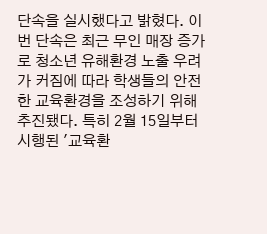단속을 실시했다고 밝혔다. 이번 단속은 최근 무인 매장 증가로 청소년 유해환경 노출 우려가 커짐에 따라 학생들의 안전한 교육환경을 조성하기 위해 추진됐다. 특히 2월 15일부터 시행된 '교육환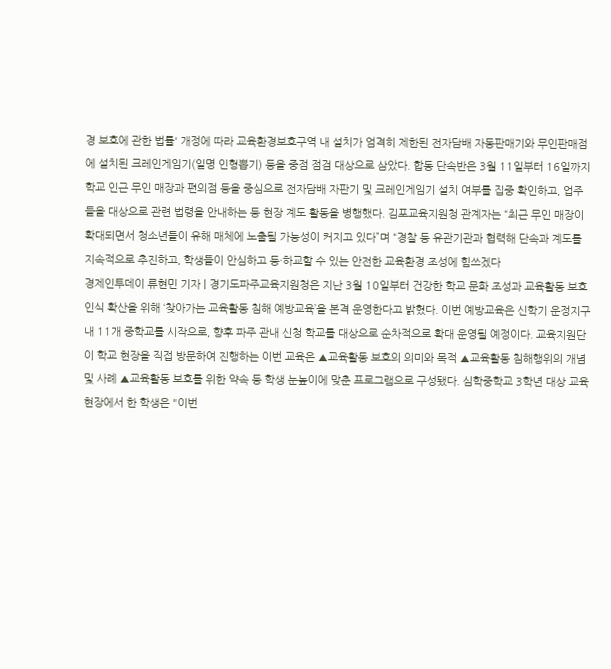경 보호에 관한 법률' 개정에 따라 교육환경보호구역 내 설치가 엄격히 제한된 전자담배 자동판매기와 무인판매점에 설치된 크레인게임기(일명 인형뽑기) 등을 중점 점검 대상으로 삼았다. 합동 단속반은 3월 11일부터 16일까지 학교 인근 무인 매장과 편의점 등을 중심으로 전자담배 자판기 및 크레인게임기 설치 여부를 집중 확인하고, 업주들을 대상으로 관련 법령을 안내하는 등 현장 계도 활동을 병행했다. 김포교육지원청 관계자는 “최근 무인 매장이 확대되면서 청소년들이 유해 매체에 노출될 가능성이 커지고 있다”며 “경찰 등 유관기관과 협력해 단속과 계도를 지속적으로 추진하고, 학생들이 안심하고 등·하교할 수 있는 안전한 교육환경 조성에 힘쓰겠다
경제인투데이 류현민 기자 | 경기도파주교육지원청은 지난 3월 10일부터 건강한 학교 문화 조성과 교육활동 보호 인식 확산을 위해 ‘찾아가는 교육활동 침해 예방교육’을 본격 운영한다고 밝혔다. 이번 예방교육은 신학기 운정지구 내 11개 중학교를 시작으로, 향후 파주 관내 신청 학교를 대상으로 순차적으로 확대 운영될 예정이다. 교육지원단이 학교 현장을 직접 방문하여 진행하는 이번 교육은 ▲교육활동 보호의 의미와 목적 ▲교육활동 침해행위의 개념 및 사례 ▲교육활동 보호를 위한 약속 등 학생 눈높이에 맞춘 프로그램으로 구성됐다. 심학중학교 3학년 대상 교육 현장에서 한 학생은 "이번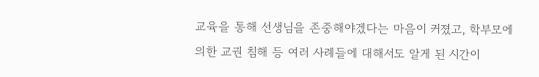교육을 통해 선생님을 존중해야겠다는 마음이 커졌고, 학부모에 의한 교권 침해 등 여러 사례들에 대해서도 알게 된 시간이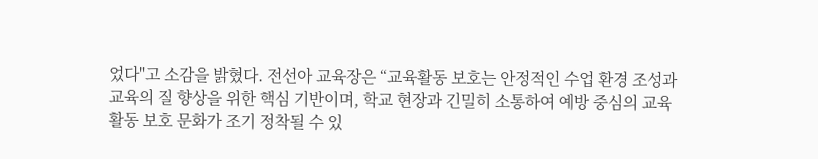었다"고 소감을 밝혔다. 전선아 교육장은 “교육활동 보호는 안정적인 수업 환경 조성과 교육의 질 향상을 위한 핵심 기반이며, 학교 현장과 긴밀히 소통하여 예방 중심의 교육활동 보호 문화가 조기 정착될 수 있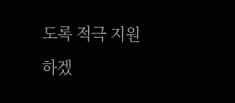도록 적극 지원하겠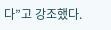다”고 강조했다.